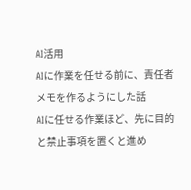AI活用
AIに作業を任せる前に、責任者メモを作るようにした話
AIに任せる作業ほど、先に目的と禁止事項を置くと進め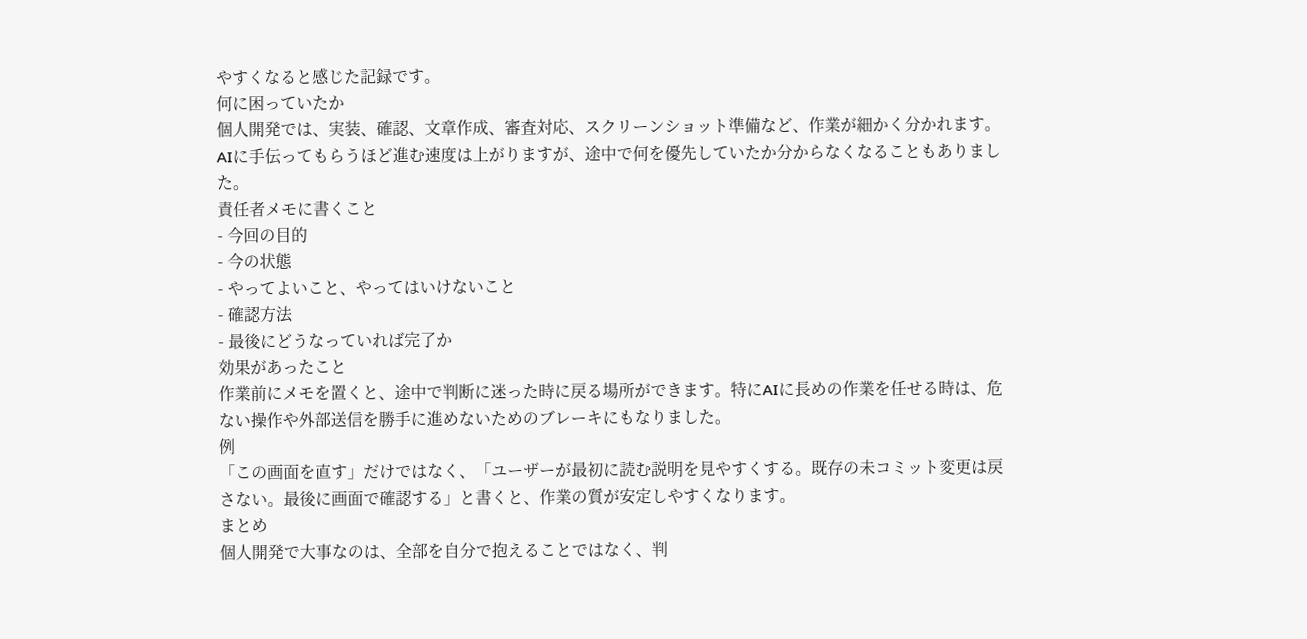やすくなると感じた記録です。
何に困っていたか
個人開発では、実装、確認、文章作成、審査対応、スクリーンショット準備など、作業が細かく分かれます。AIに手伝ってもらうほど進む速度は上がりますが、途中で何を優先していたか分からなくなることもありました。
責任者メモに書くこと
- 今回の目的
- 今の状態
- やってよいこと、やってはいけないこと
- 確認方法
- 最後にどうなっていれば完了か
効果があったこと
作業前にメモを置くと、途中で判断に迷った時に戻る場所ができます。特にAIに長めの作業を任せる時は、危ない操作や外部送信を勝手に進めないためのブレーキにもなりました。
例
「この画面を直す」だけではなく、「ユーザーが最初に読む説明を見やすくする。既存の未コミット変更は戻さない。最後に画面で確認する」と書くと、作業の質が安定しやすくなります。
まとめ
個人開発で大事なのは、全部を自分で抱えることではなく、判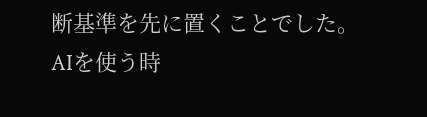断基準を先に置くことでした。AIを使う時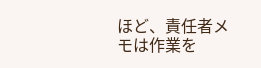ほど、責任者メモは作業を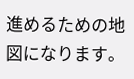進めるための地図になります。